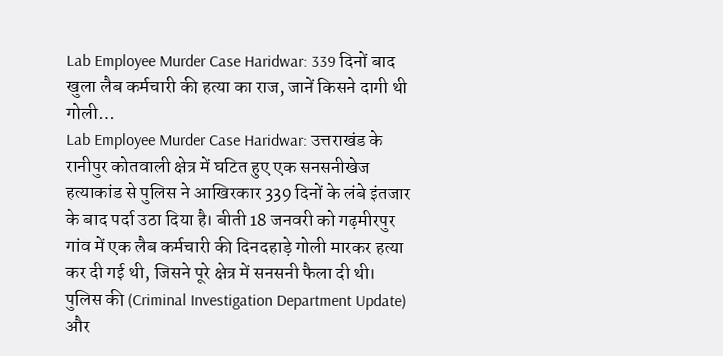Lab Employee Murder Case Haridwar: 339 दिनों बाद खुला लैब कर्मचारी की हत्या का राज, जानें किसने दागी थी गोली…
Lab Employee Murder Case Haridwar: उत्तराखंड के रानीपुर कोतवाली क्षेत्र में घटित हुए एक सनसनीखेज हत्याकांड से पुलिस ने आखिरकार 339 दिनों के लंबे इंतजार के बाद पर्दा उठा दिया है। बीती 18 जनवरी को गढ़मीरपुर गांव में एक लैब कर्मचारी की दिनदहाड़े गोली मारकर हत्या कर दी गई थी, जिसने पूरे क्षेत्र में सनसनी फैला दी थी। पुलिस की (Criminal Investigation Department Update) और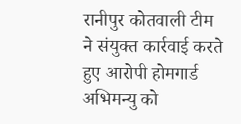रानीपुर कोतवाली टीम ने संयुक्त कार्रवाई करते हुए आरोपी होमगार्ड अभिमन्यु को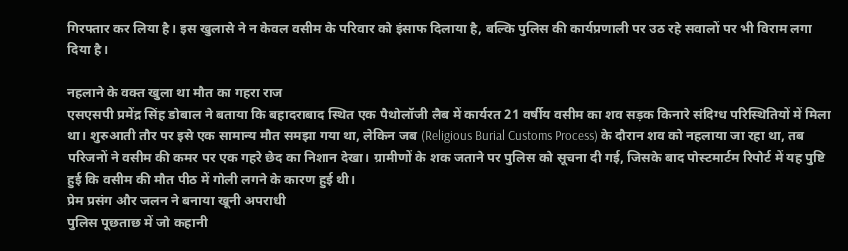गिरफ्तार कर लिया है। इस खुलासे ने न केवल वसीम के परिवार को इंसाफ दिलाया है, बल्कि पुलिस की कार्यप्रणाली पर उठ रहे सवालों पर भी विराम लगा दिया है।

नहलाने के वक्त खुला था मौत का गहरा राज
एसएसपी प्रमेंद्र सिंह डोबाल ने बताया कि बहादराबाद स्थित एक पैथोलॉजी लैब में कार्यरत 21 वर्षीय वसीम का शव सड़क किनारे संदिग्ध परिस्थितियों में मिला था। शुरुआती तौर पर इसे एक सामान्य मौत समझा गया था, लेकिन जब (Religious Burial Customs Process) के दौरान शव को नहलाया जा रहा था, तब परिजनों ने वसीम की कमर पर एक गहरे छेद का निशान देखा। ग्रामीणों के शक जताने पर पुलिस को सूचना दी गई, जिसके बाद पोस्टमार्टम रिपोर्ट में यह पुष्टि हुई कि वसीम की मौत पीठ में गोली लगने के कारण हुई थी।
प्रेम प्रसंग और जलन ने बनाया खूनी अपराधी
पुलिस पूछताछ में जो कहानी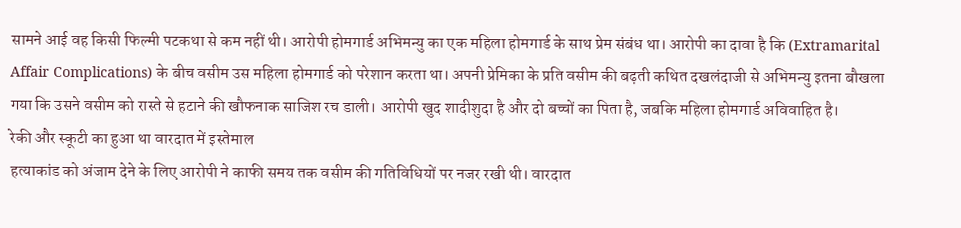सामने आई वह किसी फिल्मी पटकथा से कम नहीं थी। आरोपी होमगार्ड अभिमन्यु का एक महिला होमगार्ड के साथ प्रेम संबंध था। आरोपी का दावा है कि (Extramarital Affair Complications) के बीच वसीम उस महिला होमगार्ड को परेशान करता था। अपनी प्रेमिका के प्रति वसीम की बढ़ती कथित दखलंदाजी से अभिमन्यु इतना बौखला गया कि उसने वसीम को रास्ते से हटाने की खौफनाक साजिश रच डाली। आरोपी खुद शादीशुदा है और दो बच्चों का पिता है, जबकि महिला होमगार्ड अविवाहित है।
रेकी और स्कूटी का हुआ था वारदात में इस्तेमाल
हत्याकांड को अंजाम देने के लिए आरोपी ने काफी समय तक वसीम की गतिविधियों पर नजर रखी थी। वारदात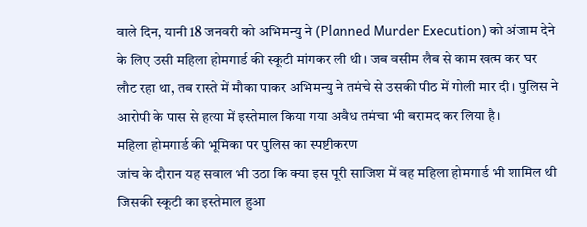वाले दिन, यानी 18 जनवरी को अभिमन्यु ने (Planned Murder Execution) को अंजाम देने के लिए उसी महिला होमगार्ड की स्कूटी मांगकर ली थी। जब वसीम लैब से काम खत्म कर घर लौट रहा था, तब रास्ते में मौका पाकर अभिमन्यु ने तमंचे से उसकी पीठ में गोली मार दी। पुलिस ने आरोपी के पास से हत्या में इस्तेमाल किया गया अवैध तमंचा भी बरामद कर लिया है।
महिला होमगार्ड की भूमिका पर पुलिस का स्पष्टीकरण
जांच के दौरान यह सवाल भी उठा कि क्या इस पूरी साजिश में वह महिला होमगार्ड भी शामिल थी जिसकी स्कूटी का इस्तेमाल हुआ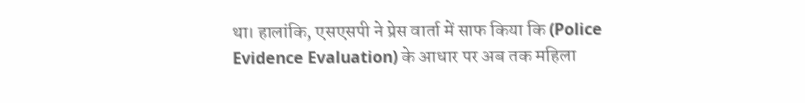था। हालांकि, एसएसपी ने प्रेस वार्ता में साफ किया कि (Police Evidence Evaluation) के आधार पर अब तक महिला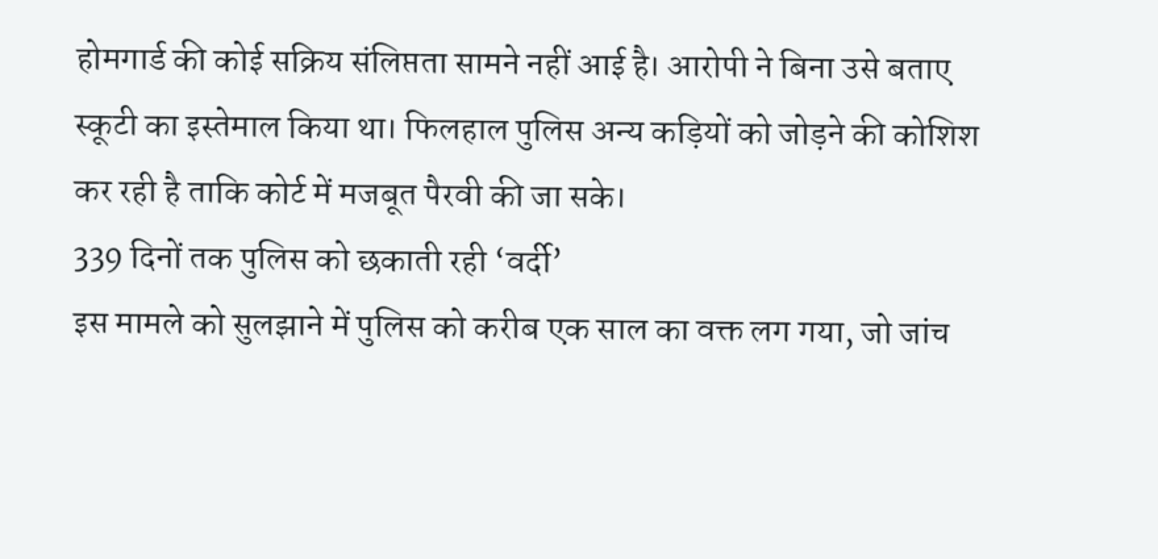होमगार्ड की कोई सक्रिय संलिप्तता सामने नहीं आई है। आरोपी ने बिना उसे बताए स्कूटी का इस्तेमाल किया था। फिलहाल पुलिस अन्य कड़ियों को जोड़ने की कोशिश कर रही है ताकि कोर्ट में मजबूत पैरवी की जा सके।
339 दिनों तक पुलिस को छकाती रही ‘वर्दी’
इस मामले को सुलझाने में पुलिस को करीब एक साल का वक्त लग गया, जो जांच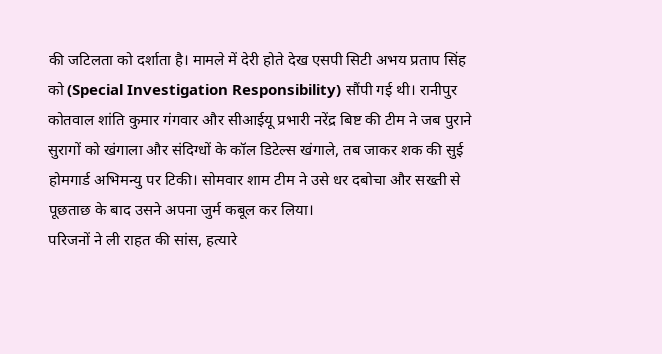की जटिलता को दर्शाता है। मामले में देरी होते देख एसपी सिटी अभय प्रताप सिंह को (Special Investigation Responsibility) सौंपी गई थी। रानीपुर कोतवाल शांति कुमार गंगवार और सीआईयू प्रभारी नरेंद्र बिष्ट की टीम ने जब पुराने सुरागों को खंगाला और संदिग्धों के कॉल डिटेल्स खंगाले, तब जाकर शक की सुई होमगार्ड अभिमन्यु पर टिकी। सोमवार शाम टीम ने उसे धर दबोचा और सख्ती से पूछताछ के बाद उसने अपना जुर्म कबूल कर लिया।
परिजनों ने ली राहत की सांस, हत्यारे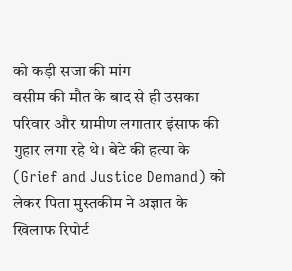को कड़ी सजा की मांग
वसीम की मौत के बाद से ही उसका परिवार और ग्रामीण लगातार इंसाफ की गुहार लगा रहे थे। बेटे की हत्या के (Grief and Justice Demand) को लेकर पिता मुस्तकीम ने अज्ञात के खिलाफ रिपोर्ट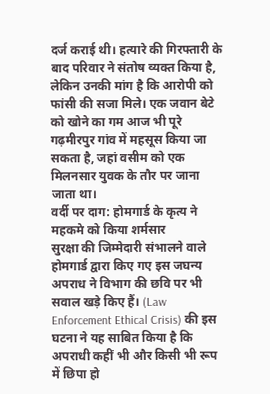दर्ज कराई थी। हत्यारे की गिरफ्तारी के बाद परिवार ने संतोष व्यक्त किया है, लेकिन उनकी मांग है कि आरोपी को फांसी की सजा मिले। एक जवान बेटे को खोने का गम आज भी पूरे गढ़मीरपुर गांव में महसूस किया जा सकता है, जहां वसीम को एक मिलनसार युवक के तौर पर जाना जाता था।
वर्दी पर दाग: होमगार्ड के कृत्य ने महकमे को किया शर्मसार
सुरक्षा की जिम्मेदारी संभालने वाले होमगार्ड द्वारा किए गए इस जघन्य अपराध ने विभाग की छवि पर भी सवाल खड़े किए हैं। (Law Enforcement Ethical Crisis) की इस घटना ने यह साबित किया है कि अपराधी कहीं भी और किसी भी रूप में छिपा हो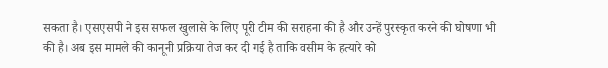सकता है। एसएसपी ने इस सफल खुलासे के लिए पूरी टीम की सराहना की है और उन्हें पुरस्कृत करने की घोषणा भी की है। अब इस मामले की कानूनी प्रक्रिया तेज कर दी गई है ताकि वसीम के हत्यारे को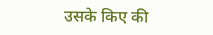उसके किए की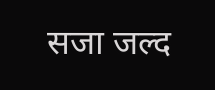सजा जल्द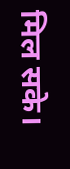मिल सके।